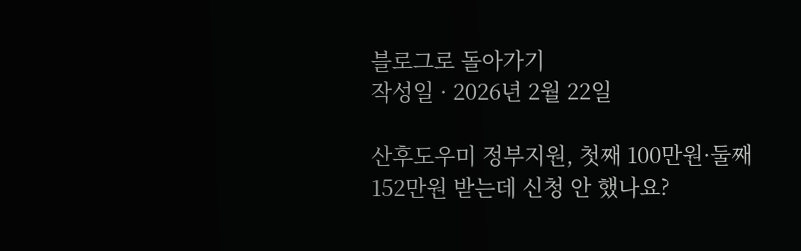블로그로 돌아가기
작성일 · 2026년 2월 22일

산후도우미 정부지원, 첫째 100만원·둘째 152만원 받는데 신청 안 했나요?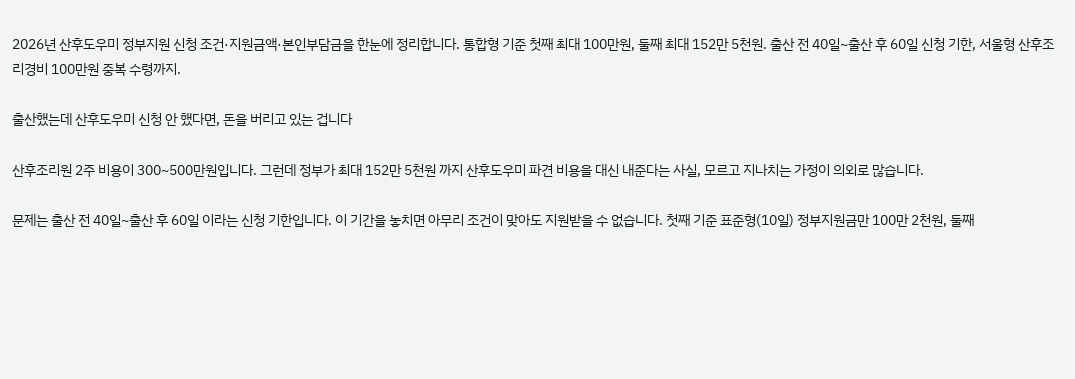2026년 산후도우미 정부지원 신청 조건·지원금액·본인부담금을 한눈에 정리합니다. 통합형 기준 첫째 최대 100만원, 둘째 최대 152만 5천원. 출산 전 40일~출산 후 60일 신청 기한, 서울형 산후조리경비 100만원 중복 수령까지.

출산했는데 산후도우미 신청 안 했다면, 돈을 버리고 있는 겁니다

산후조리원 2주 비용이 300~500만원입니다. 그런데 정부가 최대 152만 5천원 까지 산후도우미 파견 비용을 대신 내준다는 사실, 모르고 지나치는 가정이 의외로 많습니다.

문제는 출산 전 40일~출산 후 60일 이라는 신청 기한입니다. 이 기간을 놓치면 아무리 조건이 맞아도 지원받을 수 없습니다. 첫째 기준 표준형(10일) 정부지원금만 100만 2천원, 둘째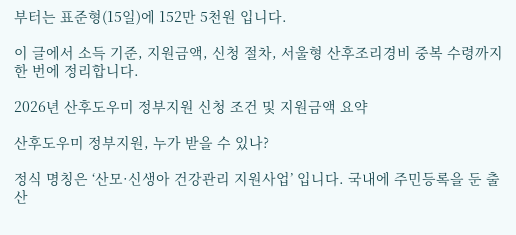부터는 표준형(15일)에 152만 5천원 입니다.

이 글에서 소득 기준, 지원금액, 신청 절차, 서울형 산후조리경비 중복 수령까지 한 번에 정리합니다.

2026년 산후도우미 정부지원 신청 조건 및 지원금액 요약

산후도우미 정부지원, 누가 받을 수 있나?

정식 명칭은 ‘산모·신생아 건강관리 지원사업’ 입니다. 국내에 주민등록을 둔 출산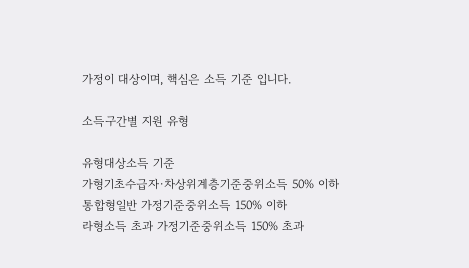가정이 대상이며, 핵심은 소득 기준 입니다.

소득구간별 지원 유형

유형대상소득 기준
가형기초수급자·차상위계층기준중위소득 50% 이하
통합형일반 가정기준중위소득 150% 이하
라형소득 초과 가정기준중위소득 150% 초과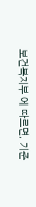보건복지부 에 따르면, 기준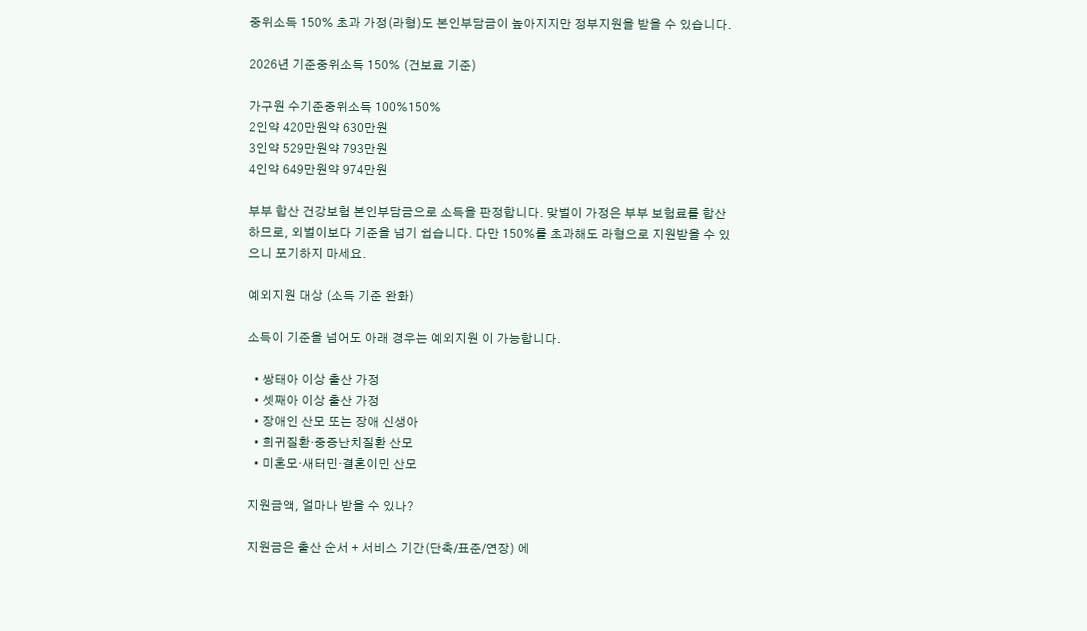중위소득 150% 초과 가정(라형)도 본인부담금이 높아지지만 정부지원을 받을 수 있습니다.

2026년 기준중위소득 150% (건보료 기준)

가구원 수기준중위소득 100%150%
2인약 420만원약 630만원
3인약 529만원약 793만원
4인약 649만원약 974만원

부부 합산 건강보험 본인부담금으로 소득을 판정합니다. 맞벌이 가정은 부부 보험료를 합산하므로, 외벌이보다 기준을 넘기 쉽습니다. 다만 150%를 초과해도 라형으로 지원받을 수 있으니 포기하지 마세요.

예외지원 대상 (소득 기준 완화)

소득이 기준을 넘어도 아래 경우는 예외지원 이 가능합니다.

  • 쌍태아 이상 출산 가정
  • 셋째아 이상 출산 가정
  • 장애인 산모 또는 장애 신생아
  • 희귀질환·중증난치질환 산모
  • 미혼모·새터민·결혼이민 산모

지원금액, 얼마나 받을 수 있나?

지원금은 출산 순서 + 서비스 기간(단축/표준/연장) 에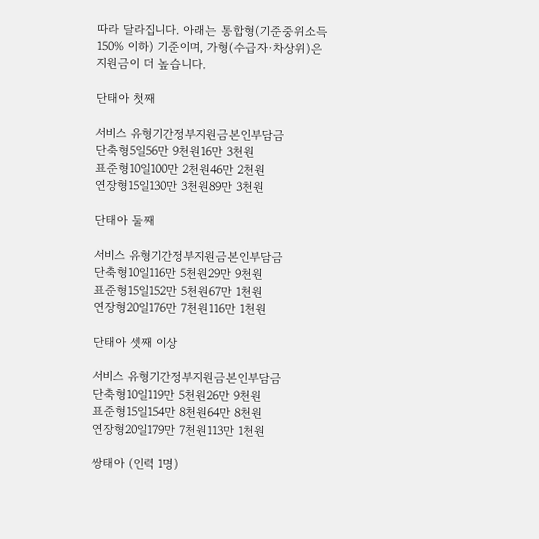따라 달라집니다. 아래는 통합형(기준중위소득 150% 이하) 기준이며, 가형(수급자·차상위)은 지원금이 더 높습니다.

단태아 첫째

서비스 유형기간정부지원금본인부담금
단축형5일56만 9천원16만 3천원
표준형10일100만 2천원46만 2천원
연장형15일130만 3천원89만 3천원

단태아 둘째

서비스 유형기간정부지원금본인부담금
단축형10일116만 5천원29만 9천원
표준형15일152만 5천원67만 1천원
연장형20일176만 7천원116만 1천원

단태아 셋째 이상

서비스 유형기간정부지원금본인부담금
단축형10일119만 5천원26만 9천원
표준형15일154만 8천원64만 8천원
연장형20일179만 7천원113만 1천원

쌍태아 (인력 1명)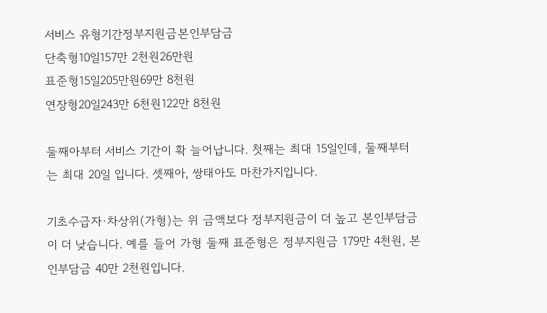서비스 유형기간정부지원금본인부담금
단축형10일157만 2천원26만원
표준형15일205만원69만 8천원
연장형20일243만 6천원122만 8천원

둘째아부터 서비스 기간이 확 늘어납니다. 첫째는 최대 15일인데, 둘째부터는 최대 20일 입니다. 셋째아, 쌍태아도 마찬가지입니다.

기초수급자·차상위(가형)는 위 금액보다 정부지원금이 더 높고 본인부담금이 더 낮습니다. 예를 들어 가형 둘째 표준형은 정부지원금 179만 4천원, 본인부담금 40만 2천원입니다.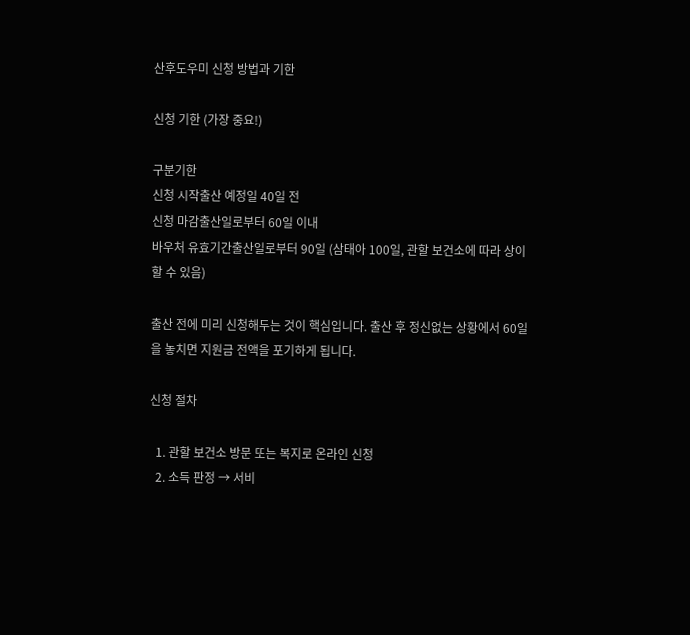산후도우미 신청 방법과 기한

신청 기한 (가장 중요!)

구분기한
신청 시작출산 예정일 40일 전
신청 마감출산일로부터 60일 이내
바우처 유효기간출산일로부터 90일 (삼태아 100일, 관할 보건소에 따라 상이할 수 있음)

출산 전에 미리 신청해두는 것이 핵심입니다. 출산 후 정신없는 상황에서 60일을 놓치면 지원금 전액을 포기하게 됩니다.

신청 절차

  1. 관할 보건소 방문 또는 복지로 온라인 신청
  2. 소득 판정 → 서비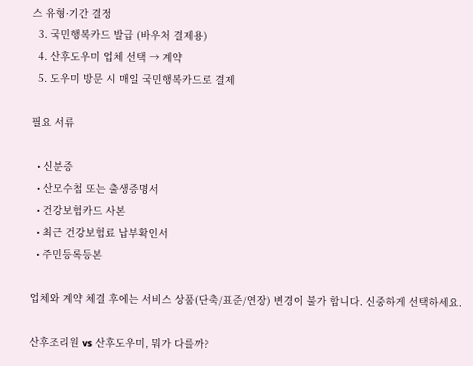스 유형·기간 결정
  3. 국민행복카드 발급 (바우처 결제용)
  4. 산후도우미 업체 선택 → 계약
  5. 도우미 방문 시 매일 국민행복카드로 결제

필요 서류

  • 신분증
  • 산모수첩 또는 출생증명서
  • 건강보험카드 사본
  • 최근 건강보험료 납부확인서
  • 주민등록등본

업체와 계약 체결 후에는 서비스 상품(단축/표준/연장) 변경이 불가 합니다. 신중하게 선택하세요.

산후조리원 vs 산후도우미, 뭐가 다를까?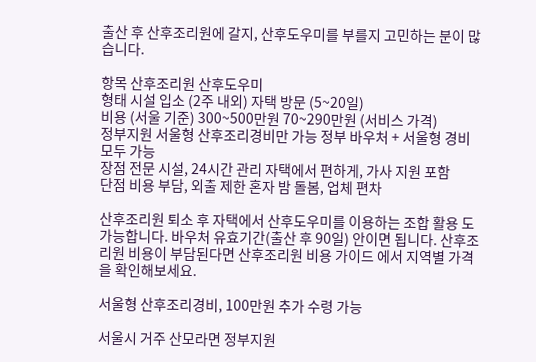출산 후 산후조리원에 갈지, 산후도우미를 부를지 고민하는 분이 많습니다.

항목 산후조리원 산후도우미
형태 시설 입소 (2주 내외) 자택 방문 (5~20일)
비용 (서울 기준) 300~500만원 70~290만원 (서비스 가격)
정부지원 서울형 산후조리경비만 가능 정부 바우처 + 서울형 경비 모두 가능
장점 전문 시설, 24시간 관리 자택에서 편하게, 가사 지원 포함
단점 비용 부담, 외출 제한 혼자 밤 돌봄, 업체 편차

산후조리원 퇴소 후 자택에서 산후도우미를 이용하는 조합 활용 도 가능합니다. 바우처 유효기간(출산 후 90일) 안이면 됩니다. 산후조리원 비용이 부담된다면 산후조리원 비용 가이드 에서 지역별 가격을 확인해보세요.

서울형 산후조리경비, 100만원 추가 수령 가능

서울시 거주 산모라면 정부지원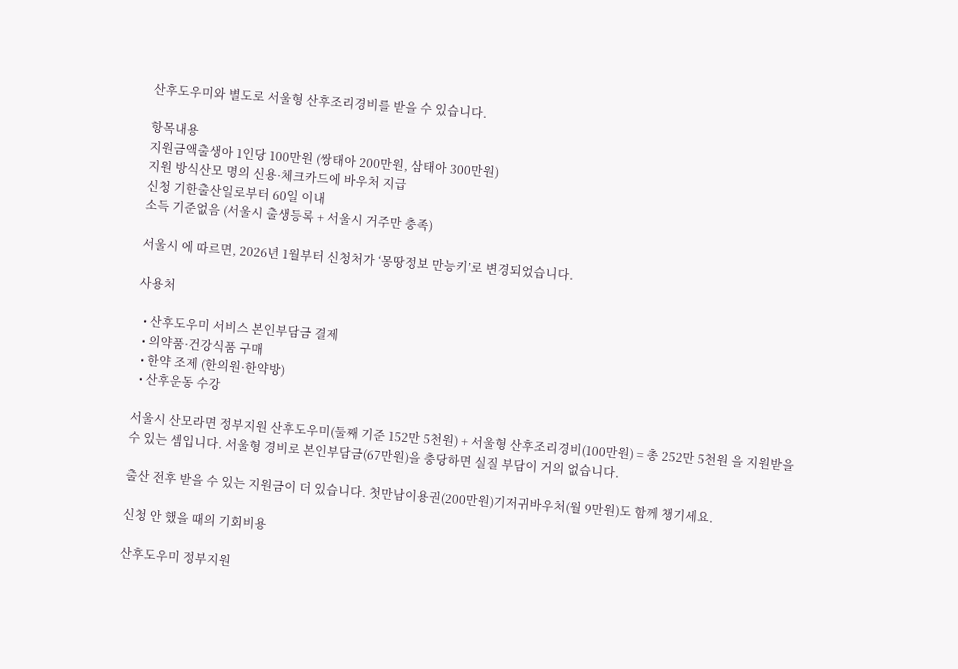산후도우미와 별도로 서울형 산후조리경비를 받을 수 있습니다.

항목내용
지원금액출생아 1인당 100만원 (쌍태아 200만원, 삼태아 300만원)
지원 방식산모 명의 신용·체크카드에 바우처 지급
신청 기한출산일로부터 60일 이내
소득 기준없음 (서울시 출생등록 + 서울시 거주만 충족)

서울시 에 따르면, 2026년 1월부터 신청처가 ‘몽땅정보 만능키’로 변경되었습니다.

사용처

  • 산후도우미 서비스 본인부담금 결제
  • 의약품·건강식품 구매
  • 한약 조제 (한의원·한약방)
  • 산후운동 수강

서울시 산모라면 정부지원 산후도우미(둘째 기준 152만 5천원) + 서울형 산후조리경비(100만원) = 총 252만 5천원 을 지원받을 수 있는 셈입니다. 서울형 경비로 본인부담금(67만원)을 충당하면 실질 부담이 거의 없습니다.

출산 전후 받을 수 있는 지원금이 더 있습니다. 첫만남이용권(200만원)기저귀바우처(월 9만원)도 함께 챙기세요.

신청 안 했을 때의 기회비용

산후도우미 정부지원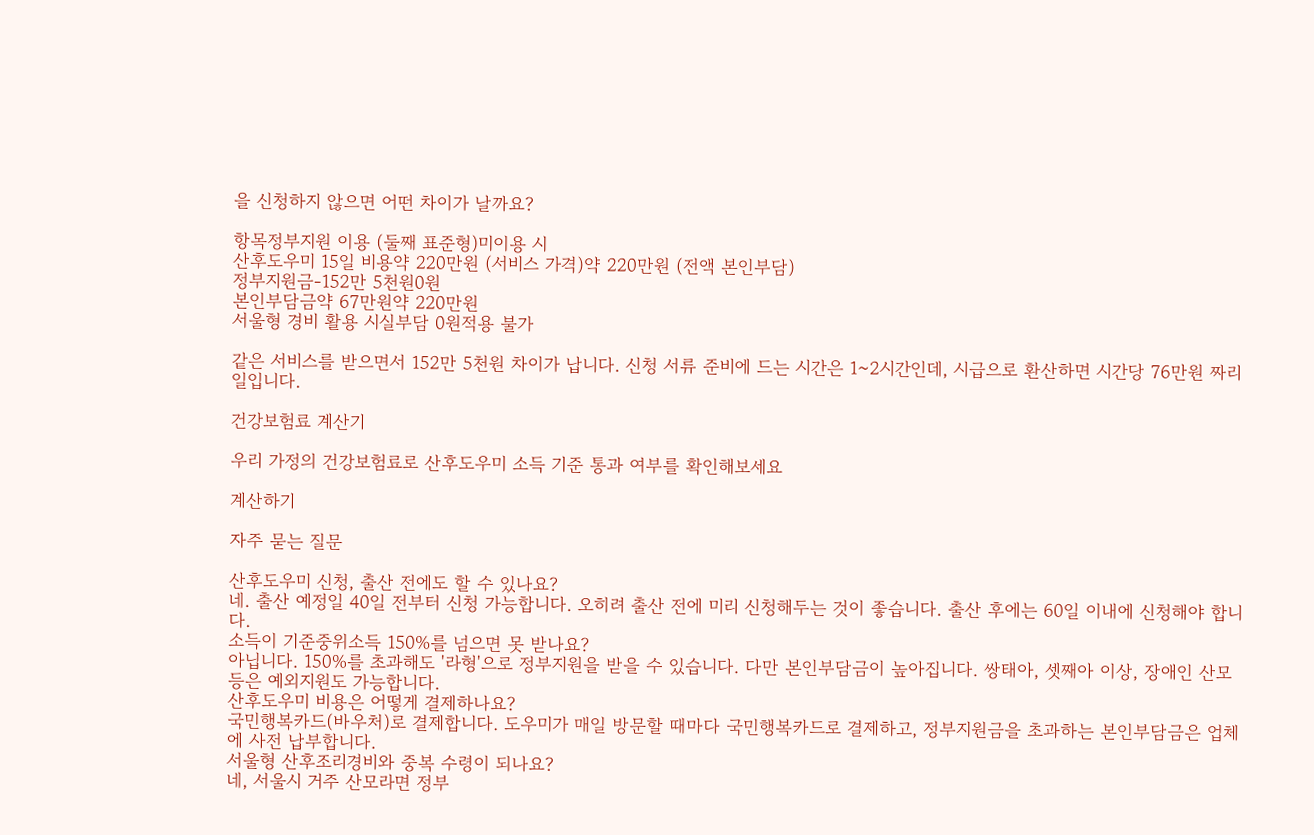을 신청하지 않으면 어떤 차이가 날까요?

항목정부지원 이용 (둘째 표준형)미이용 시
산후도우미 15일 비용약 220만원 (서비스 가격)약 220만원 (전액 본인부담)
정부지원금-152만 5천원0원
본인부담금약 67만원약 220만원
서울형 경비 활용 시실부담 0원적용 불가

같은 서비스를 받으면서 152만 5천원 차이가 납니다. 신청 서류 준비에 드는 시간은 1~2시간인데, 시급으로 환산하면 시간당 76만원 짜리 일입니다.

건강보험료 계산기

우리 가정의 건강보험료로 산후도우미 소득 기준 통과 여부를 확인해보세요

계산하기

자주 묻는 질문

산후도우미 신청, 출산 전에도 할 수 있나요?
네. 출산 예정일 40일 전부터 신청 가능합니다. 오히려 출산 전에 미리 신청해두는 것이 좋습니다. 출산 후에는 60일 이내에 신청해야 합니다.
소득이 기준중위소득 150%를 넘으면 못 받나요?
아닙니다. 150%를 초과해도 '라형'으로 정부지원을 받을 수 있습니다. 다만 본인부담금이 높아집니다. 쌍태아, 셋째아 이상, 장애인 산모 등은 예외지원도 가능합니다.
산후도우미 비용은 어떻게 결제하나요?
국민행복카드(바우처)로 결제합니다. 도우미가 매일 방문할 때마다 국민행복카드로 결제하고, 정부지원금을 초과하는 본인부담금은 업체에 사전 납부합니다.
서울형 산후조리경비와 중복 수령이 되나요?
네, 서울시 거주 산모라면 정부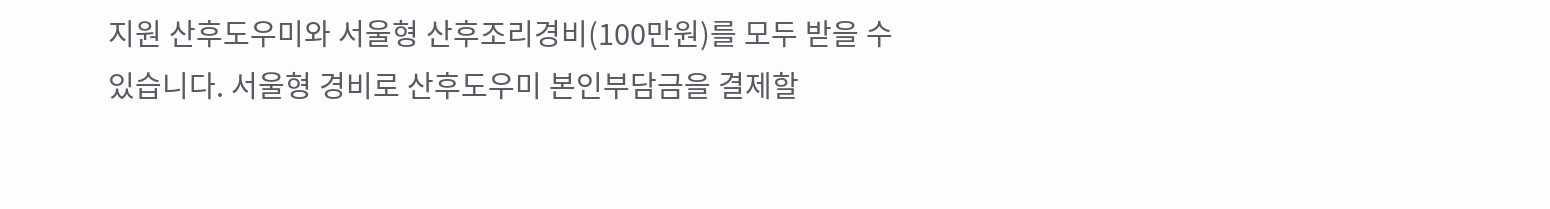지원 산후도우미와 서울형 산후조리경비(100만원)를 모두 받을 수 있습니다. 서울형 경비로 산후도우미 본인부담금을 결제할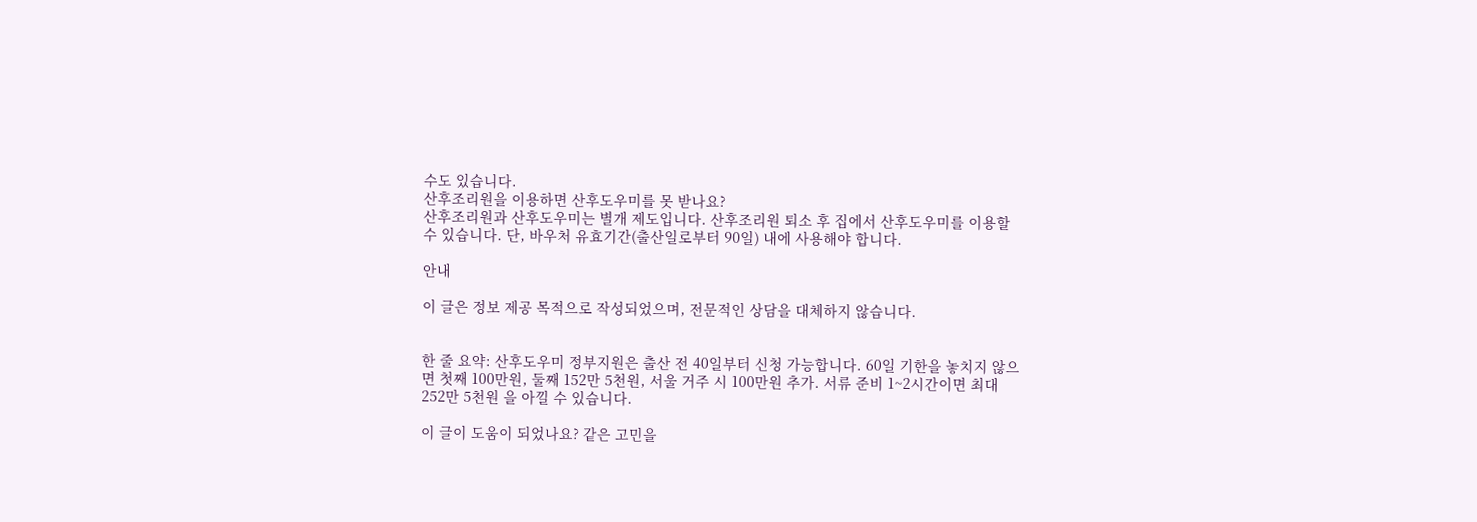수도 있습니다.
산후조리원을 이용하면 산후도우미를 못 받나요?
산후조리원과 산후도우미는 별개 제도입니다. 산후조리원 퇴소 후 집에서 산후도우미를 이용할 수 있습니다. 단, 바우처 유효기간(출산일로부터 90일) 내에 사용해야 합니다.

안내

이 글은 정보 제공 목적으로 작성되었으며, 전문적인 상담을 대체하지 않습니다.


한 줄 요약: 산후도우미 정부지원은 출산 전 40일부터 신청 가능합니다. 60일 기한을 놓치지 않으면 첫째 100만원, 둘째 152만 5천원, 서울 거주 시 100만원 추가. 서류 준비 1~2시간이면 최대 252만 5천원 을 아낄 수 있습니다.

이 글이 도움이 되었나요? 같은 고민을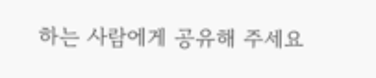하는 사람에게 공유해 주세요